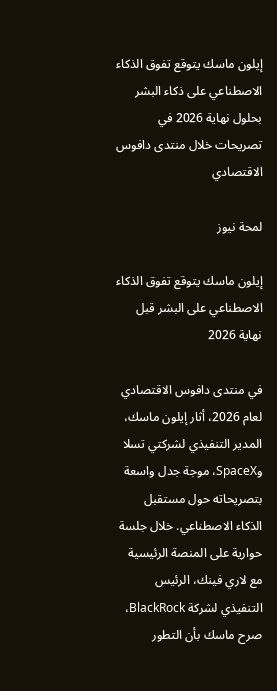إيلون ماسك يتوقع تفوق الذكاء الاصطناعي على ذكاء البشر بحلول نهاية 2026 في تصريحات خلال منتدى دافوس الاقتصادي

لمحة نيوز

إيلون ماسك يتوقع تفوق الذكاء الاصطناعي على البشر قبل نهاية 2026

في منتدى دافوس الاقتصادي لعام 2026، أثار إيلون ماسك، المدير التنفيذي لشركتي تسلا وSpaceX، موجة جدل واسعة بتصريحاته حول مستقبل الذكاء الاصطناعي. خلال جلسة حوارية على المنصة الرئيسية مع لاري فينك، الرئيس التنفيذي لشركة BlackRock، صرح ماسك بأن التطور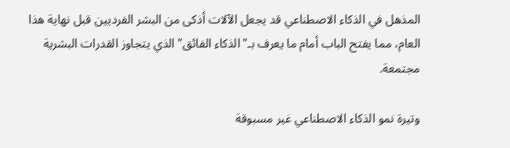المذهل في الذكاء الاصطناعي قد يجعل الآلات أذكى من البشر الفرديين قبل نهاية هذا العام، مما يفتح الباب أمام ما يعرف بـ"الذكاء الفائق" الذي يتجاوز القدرات البشرية مجتمعة.

وتيرة نمو الذكاء الاصطناعي غير مسبوقة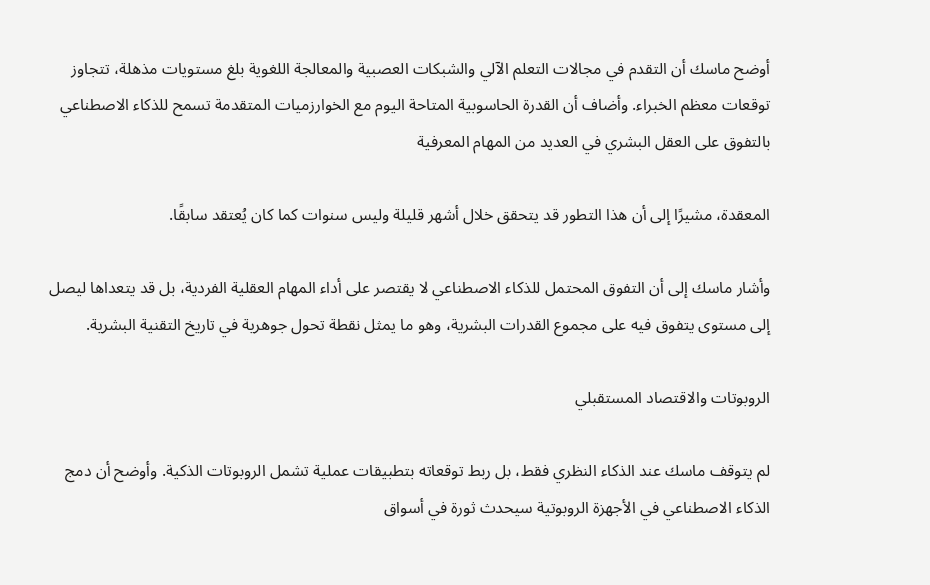أوضح ماسك أن التقدم في مجالات التعلم الآلي والشبكات العصبية والمعالجة اللغوية بلغ مستويات مذهلة، تتجاوز توقعات معظم الخبراء. وأضاف أن القدرة الحاسوبية المتاحة اليوم مع الخوارزميات المتقدمة تسمح للذكاء الاصطناعي بالتفوق على العقل البشري في العديد من المهام المعرفية

المعقدة، مشيرًا إلى أن هذا التطور قد يتحقق خلال أشهر قليلة وليس سنوات كما كان يُعتقد سابقًا.

وأشار ماسك إلى أن التفوق المحتمل للذكاء الاصطناعي لا يقتصر على أداء المهام العقلية الفردية، بل قد يتعداها ليصل إلى مستوى يتفوق فيه على مجموع القدرات البشرية، وهو ما يمثل نقطة تحول جوهرية في تاريخ التقنية البشرية.

الروبوتات والاقتصاد المستقبلي

لم يتوقف ماسك عند الذكاء النظري فقط، بل ربط توقعاته بتطبيقات عملية تشمل الروبوتات الذكية. وأوضح أن دمج الذكاء الاصطناعي في الأجهزة الروبوتية سيحدث ثورة في أسواق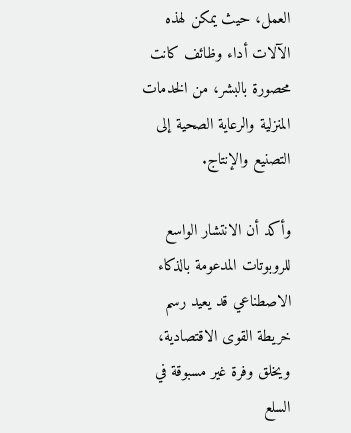العمل، حيث يمكن لهذه الآلات أداء وظائف كانت محصورة بالبشر، من الخدمات المنزلية والرعاية الصحية إلى التصنيع والإنتاج.

وأكد أن الانتشار الواسع للروبوتات المدعومة بالذكاء الاصطناعي قد يعيد رسم خريطة القوى الاقتصادية، ويخلق وفرة غير مسبوقة في السلع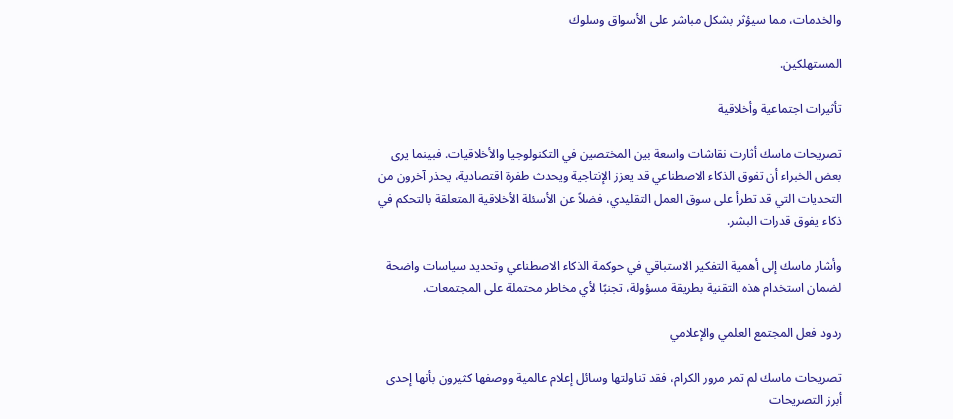والخدمات، مما سيؤثر بشكل مباشر على الأسواق وسلوك

المستهلكين.

تأثيرات اجتماعية وأخلاقية

تصريحات ماسك أثارت نقاشات واسعة بين المختصين في التكنولوجيا والأخلاقيات. فبينما يرى بعض الخبراء أن تفوق الذكاء الاصطناعي قد يعزز الإنتاجية ويحدث طفرة اقتصادية، يحذر آخرون من التحديات التي قد تطرأ على سوق العمل التقليدي، فضلاً عن الأسئلة الأخلاقية المتعلقة بالتحكم في ذكاء يفوق قدرات البشر.

وأشار ماسك إلى أهمية التفكير الاستباقي في حوكمة الذكاء الاصطناعي وتحديد سياسات واضحة لضمان استخدام هذه التقنية بطريقة مسؤولة، تجنبًا لأي مخاطر محتملة على المجتمعات.

ردود فعل المجتمع العلمي والإعلامي

تصريحات ماسك لم تمر مرور الكرام، فقد تناولتها وسائل إعلام عالمية ووصفها كثيرون بأنها إحدى أبرز التصريحات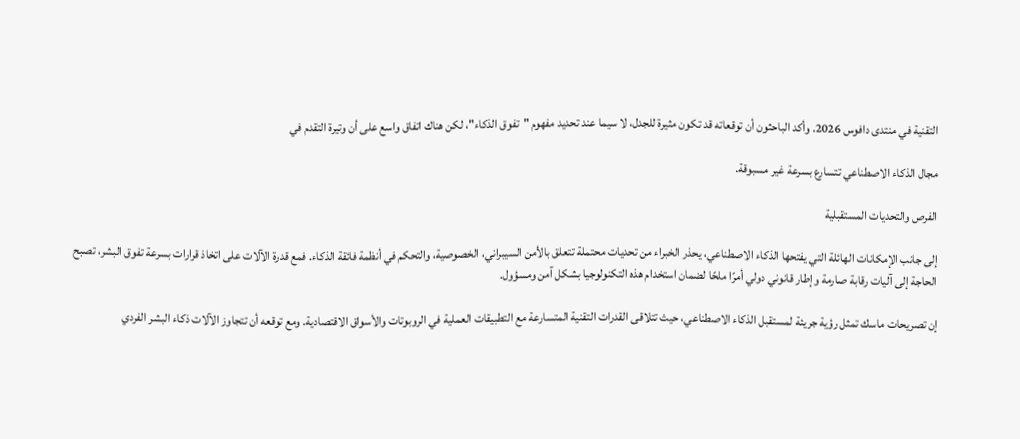التقنية في منتدى دافوس 2026. وأكد الباحثون أن توقعاته قد تكون مثيرة للجدل، لا سيما عند تحديد مفهوم "تفوق الذكاء"، لكن هناك اتفاق واسع على أن وتيرة التقدم في

مجال الذكاء الاصطناعي تتسارع بسرعة غير مسبوقة.

الفرص والتحديات المستقبلية

إلى جانب الإمكانات الهائلة التي يفتحها الذكاء الاصطناعي، يحذر الخبراء من تحديات محتملة تتعلق بالأمن السيبراني، الخصوصية، والتحكم في أنظمة فائقة الذكاء. فمع قدرة الآلات على اتخاذ قرارات بسرعة تفوق البشر، تصبح الحاجة إلى آليات رقابة صارمة وإطار قانوني دولي أمرًا ملحًا لضمان استخدام هذه التكنولوجيا بشكل آمن ومسؤول.

إن تصريحات ماسك تمثل رؤية جريئة لمستقبل الذكاء الاصطناعي، حيث تتلاقى القدرات التقنية المتسارعة مع التطبيقات العملية في الروبوتات والأسواق الاقتصادية. ومع توقعه أن تتجاوز الآلات ذكاء البشر الفردي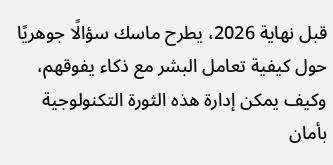قبل نهاية 2026، يطرح ماسك سؤالًا جوهريًا حول كيفية تعامل البشر مع ذكاء يفوقهم، وكيف يمكن إدارة هذه الثورة التكنولوجية بأمان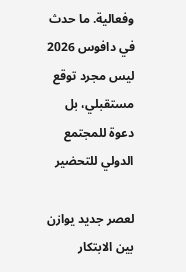وفعالية. ما حدث في دافوس 2026 ليس مجرد توقع مستقبلي، بل دعوة للمجتمع الدولي للتحضير

لعصر جديد يوازن بين الابتكار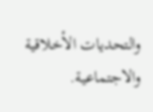والتحديات الأخلاقية والاجتماعية.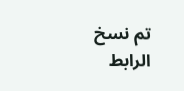تم نسخ الرابط